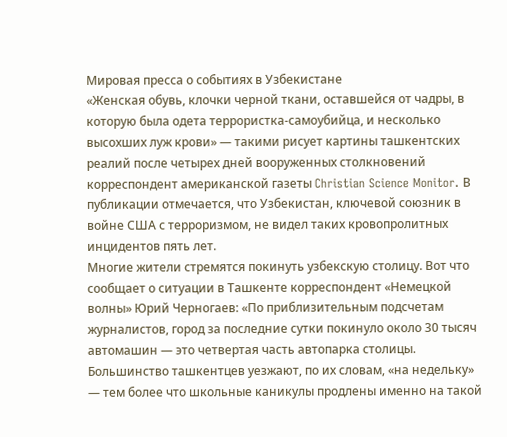Мировая пресса о событиях в Узбекистане
«Женская обувь, клочки черной ткани, оставшейся от чадры, в которую была одета террористка-самоубийца, и несколько высохших луж крови» — такими рисует картины ташкентских реалий после четырех дней вооруженных столкновений корреспондент американской газеты Christian Science Monitor. В публикации отмечается, что Узбекистан, ключевой союзник в войне США с терроризмом, не видел таких кровопролитных инцидентов пять лет.
Многие жители стремятся покинуть узбекскую столицу. Вот что сообщает о ситуации в Ташкенте корреспондент «Немецкой волны» Юрий Черногаев: «По приблизительным подсчетам журналистов, город за последние сутки покинуло около 30 тысяч автомашин — это четвертая часть автопарка столицы. Большинство ташкентцев уезжают, по их словам, «на недельку» — тем более что школьные каникулы продлены именно на такой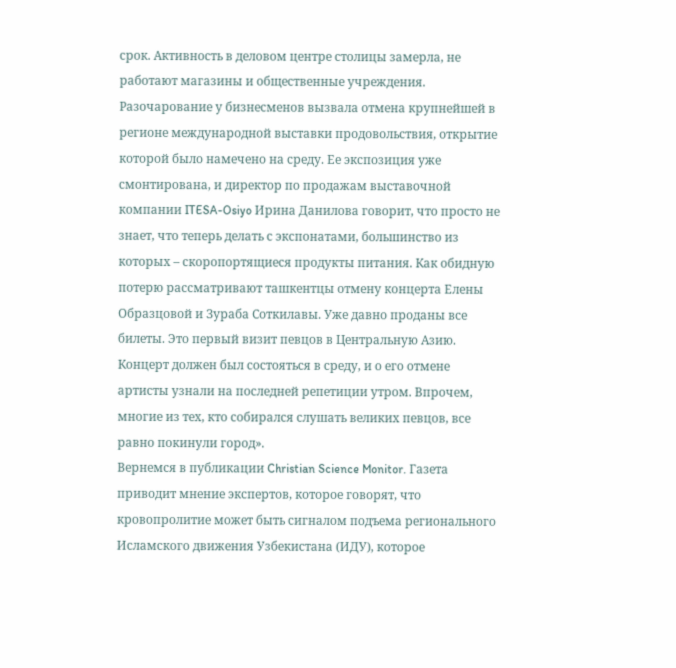срок. Активность в деловом центре столицы замерла, не работают магазины и общественные учреждения. Разочарование у бизнесменов вызвала отмена крупнейшей в регионе международной выставки продовольствия, открытие которой было намечено на среду. Ее экспозиция уже смонтирована, и директор по продажам выставочной компании ITESA-Osiyo Ирина Данилова говорит, что просто не знает, что теперь делать с экспонатами, большинство из которых – скоропортящиеся продукты питания. Как обидную потерю рассматривают ташкентцы отмену концерта Елены Образцовой и Зураба Соткилавы. Уже давно проданы все билеты. Это первый визит певцов в Центральную Азию. Концерт должен был состояться в среду, и о его отмене артисты узнали на последней репетиции утром. Впрочем, многие из тех, кто собирался слушать великих певцов, все равно покинули город».
Вернемся в публикации Christian Science Monitor. Газета приводит мнение экспертов, которое говорят, что кровопролитие может быть сигналом подъема регионального Исламского движения Узбекистана (ИДУ), которое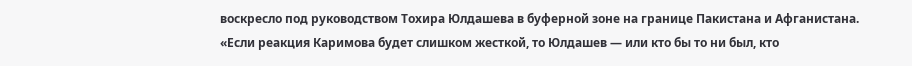воскресло под руководством Тохира Юлдашева в буферной зоне на границе Пакистана и Афганистана. «Если реакция Каримова будет слишком жесткой, то Юлдашев — или кто бы то ни был, кто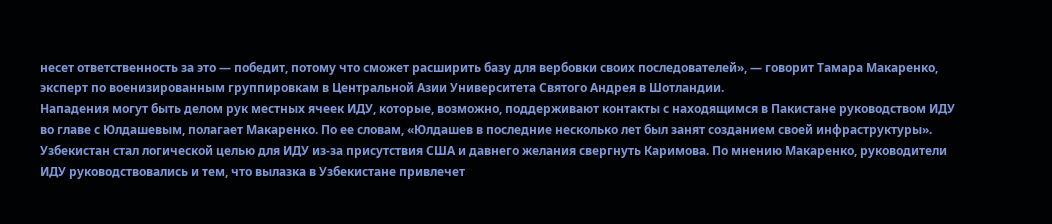несет ответственность за это — победит, потому что сможет расширить базу для вербовки своих последователей», — говорит Тамара Макаренко, эксперт по военизированным группировкам в Центральной Азии Университета Cвятого Андрея в Шотландии.
Нападения могут быть делом рук местных ячеек ИДУ, которые, возможно, поддерживают контакты с находящимся в Пакистане руководством ИДУ во главе с Юлдашевым, полагает Макаренко. По ее словам, «Юлдашев в последние несколько лет был занят созданием своей инфраструктуры». Узбекистан стал логической целью для ИДУ из-за присутствия США и давнего желания свергнуть Каримова. По мнению Макаренко, руководители ИДУ руководствовались и тем, что вылазка в Узбекистане привлечет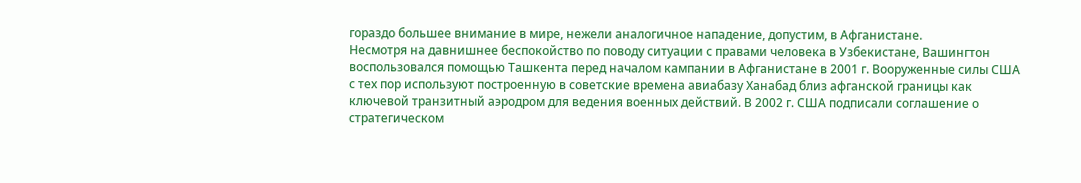гораздо большее внимание в мире, нежели аналогичное нападение, допустим, в Афганистане.
Несмотря на давнишнее беспокойство по поводу ситуации с правами человека в Узбекистане, Вашингтон воспользовался помощью Ташкента перед началом кампании в Афганистане в 2001 г. Вооруженные силы США с тех пор используют построенную в советские времена авиабазу Ханабад близ афганской границы как ключевой транзитный аэродром для ведения военных действий. В 2002 г. США подписали соглашение о стратегическом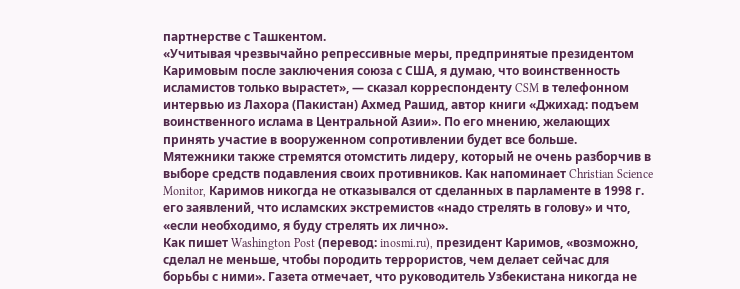партнерстве с Ташкентом.
«Учитывая чрезвычайно репрессивные меры, предпринятые президентом Каримовым после заключения союза с США, я думаю, что воинственность исламистов только вырастет», — сказал корреспонденту CSM в телефонном интервью из Лахора (Пакистан) Ахмед Рашид, автор книги «Джихад: подъем воинственного ислама в Центральной Азии». По его мнению, желающих принять участие в вооруженном сопротивлении будет все больше.
Мятежники также стремятся отомстить лидеру, который не очень разборчив в выборе средств подавления своих противников. Как напоминает Christian Science Monitor, Каримов никогда не отказывался от сделанных в парламенте в 1998 г. его заявлений, что исламских экстремистов «надо стрелять в голову» и что, «если необходимо, я буду стрелять их лично».
Как пишет Washington Post (перевод: inosmi.ru), президент Каримов, «возможно, сделал не меньше, чтобы породить террористов, чем делает сейчас для борьбы с ними». Газета отмечает, что руководитель Узбекистана никогда не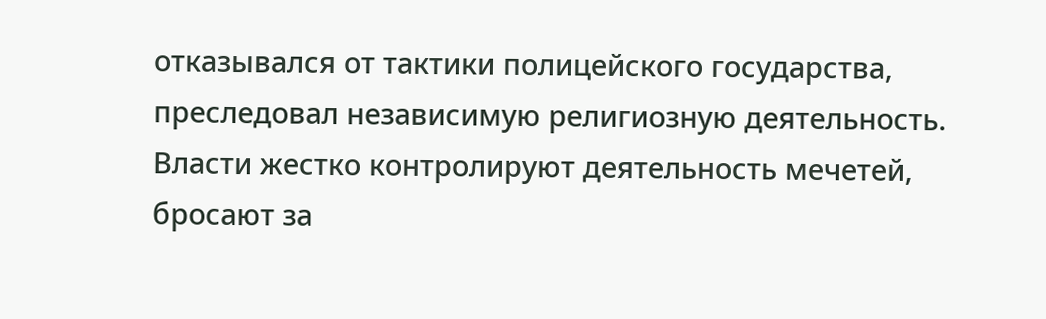отказывался от тактики полицейского государства, преследовал независимую религиозную деятельность. Власти жестко контролируют деятельность мечетей, бросают за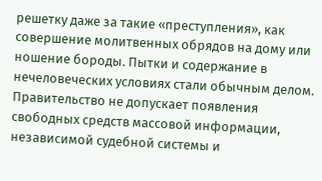решетку даже за такие «преступления», как совершение молитвенных обрядов на дому или ношение бороды. Пытки и содержание в нечеловеческих условиях стали обычным делом. Правительство не допускает появления свободных средств массовой информации, независимой судебной системы и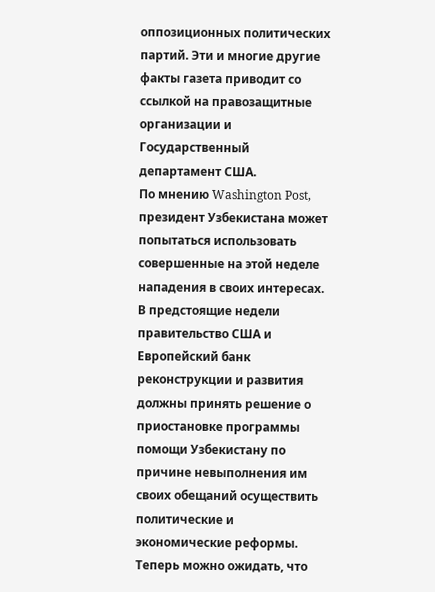оппозиционных политических партий. Эти и многие другие факты газета приводит со ссылкой на правозащитные организации и Государственный департамент США.
По мнению Washington Post, президент Узбекистана может попытаться использовать совершенные на этой неделе нападения в своих интересах. В предстоящие недели правительство США и Европейский банк реконструкции и развития должны принять решение о приостановке программы помощи Узбекистану по причине невыполнения им своих обещаний осуществить политические и экономические реформы. Теперь можно ожидать, что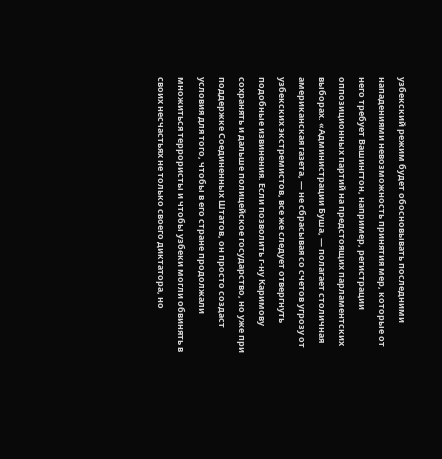узбекский режим будет обосновывать последними нападениями невозможность принятия мер, которые от него требует Вашингтон, например, регистрации оппозиционных партий на предстоящих парламентских выборах. «Администрации Буша, — полагает столичная американская газета, — не сбрасывая со счетов угрозу от узбекских экстремистов, все же следует отвергнуть подобные извинения. Если позволить г-ну Каримову сохранять и дальше полицейское государство, но уже при поддержке Соединенных Штатов, он просто создаст условия для того, чтобы в его стране продолжали множиться террористы и чтобы узбеки могли обвинять в своих несчастьях не только своего диктатора, но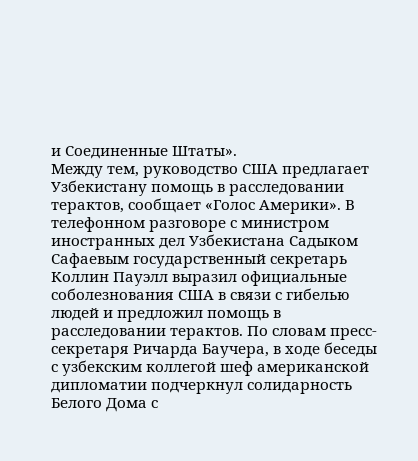и Соединенные Штаты».
Между тем, руководство США предлагает Узбекистану помощь в расследовании терактов, сообщает «Голос Америки». В телефонном разговоре с министром иностранных дел Узбекистана Садыком Сафаевым государственный секретарь Коллин Пауэлл выразил официальные соболезнования США в связи с гибелью людей и предложил помощь в расследовании терактов. По словам пресс-секретаря Ричарда Баучера, в ходе беседы с узбекским коллегой шеф американской дипломатии подчеркнул солидарность Белого Дома с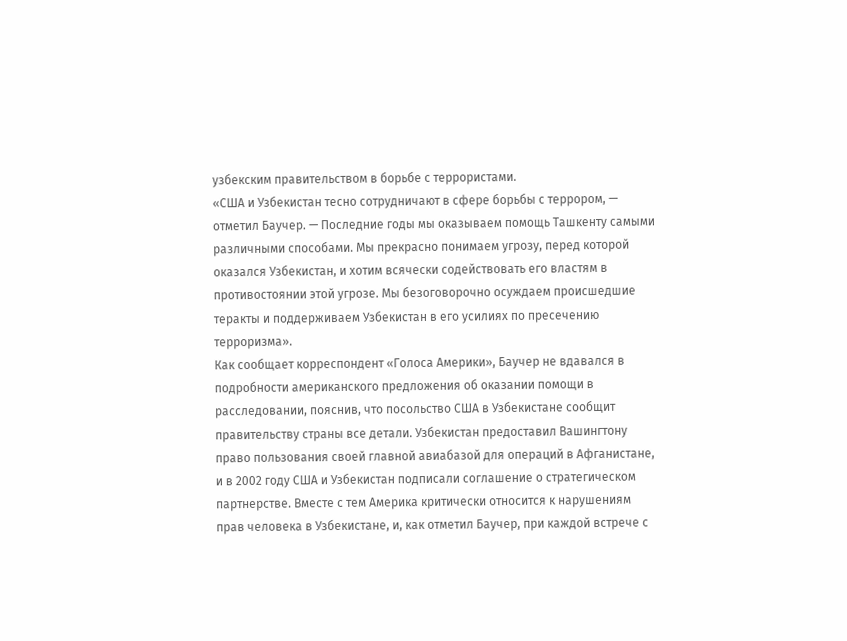узбекским правительством в борьбе с террористами.
«США и Узбекистан тесно сотрудничают в сфере борьбы с террором, — отметил Баучер. — Последние годы мы оказываем помощь Ташкенту самыми различными способами. Мы прекрасно понимаем угрозу, перед которой оказался Узбекистан, и хотим всячески содействовать его властям в противостоянии этой угрозе. Мы безоговорочно осуждаем происшедшие теракты и поддерживаем Узбекистан в его усилиях по пресечению терроризма».
Как сообщает корреспондент «Голоса Америки», Баучер не вдавался в подробности американского предложения об оказании помощи в расследовании, пояснив, что посольство США в Узбекистане сообщит правительству страны все детали. Узбекистан предоставил Вашингтону право пользования своей главной авиабазой для операций в Афганистане, и в 2002 году США и Узбекистан подписали соглашение о стратегическом партнерстве. Вместе с тем Америка критически относится к нарушениям прав человека в Узбекистане, и, как отметил Баучер, при каждой встрече с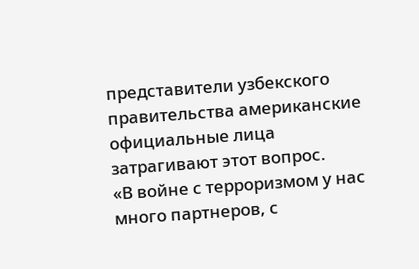представители узбекского правительства американские официальные лица затрагивают этот вопрос.
«В войне с терроризмом у нас много партнеров, с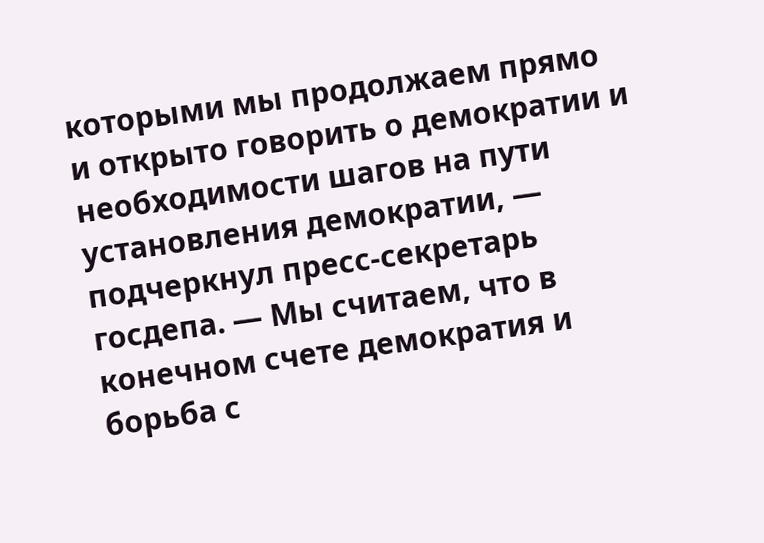которыми мы продолжаем прямо и открыто говорить о демократии и необходимости шагов на пути установления демократии, — подчеркнул пресс-секретарь госдепа. — Мы считаем, что в конечном счете демократия и борьба с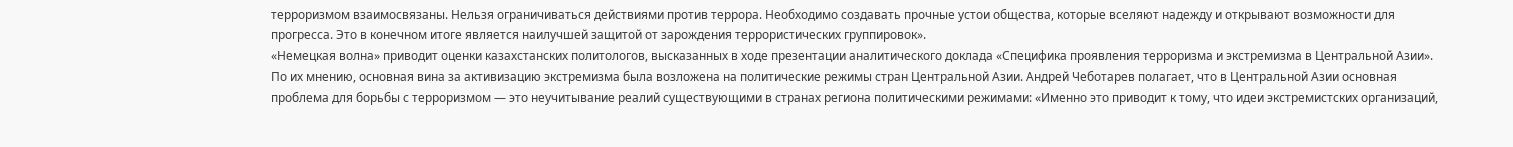терроризмом взаимосвязаны. Нельзя ограничиваться действиями против террора. Необходимо создавать прочные устои общества, которые вселяют надежду и открывают возможности для прогресса. Это в конечном итоге является наилучшей защитой от зарождения террористических группировок».
«Немецкая волна» приводит оценки казахстанских политологов, высказанных в ходе презентации аналитического доклада «Специфика проявления терроризма и экстремизма в Центральной Азии». По их мнению, основная вина за активизацию экстремизма была возложена на политические режимы стран Центральной Азии. Андрей Чеботарев полагает, что в Центральной Азии основная проблема для борьбы с терроризмом — это неучитывание реалий существующими в странах региона политическими режимами: «Именно это приводит к тому, что идеи экстремистских организаций,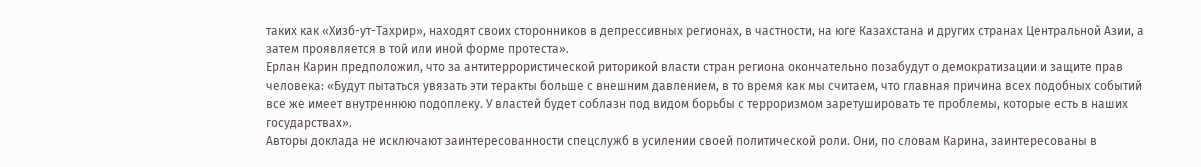таких как «Хизб-ут-Тахрир», находят своих сторонников в депрессивных регионах, в частности, на юге Казахстана и других странах Центральной Азии, а затем проявляется в той или иной форме протеста».
Ерлан Карин предположил, что за антитеррористической риторикой власти стран региона окончательно позабудут о демократизации и защите прав человека: «Будут пытаться увязать эти теракты больше с внешним давлением, в то время как мы считаем, что главная причина всех подобных событий все же имеет внутреннюю подоплеку. У властей будет соблазн под видом борьбы с терроризмом заретушировать те проблемы, которые есть в наших государствах».
Авторы доклада не исключают заинтересованности спецслужб в усилении своей политической роли. Они, по словам Карина, заинтересованы в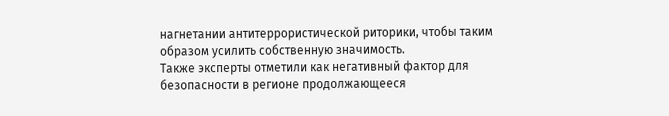нагнетании антитеррористической риторики, чтобы таким образом усилить собственную значимость.
Также эксперты отметили как негативный фактор для безопасности в регионе продолжающееся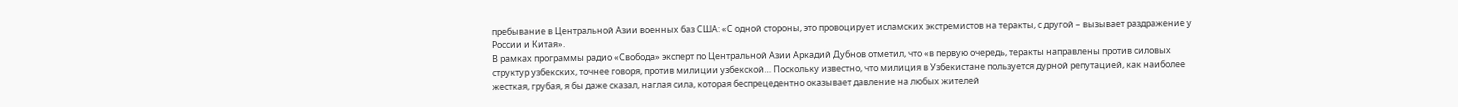пребывание в Центральной Азии военных баз США: «С одной стороны, это провоцирует исламских экстремистов на теракты, с другой – вызывает раздражение у России и Китая».
В рамках программы радио «Свобода» эксперт по Центральной Азии Аркадий Дубнов отметил, что «в первую очередь, теракты направлены против силовых структур узбекских, точнее говоря, против милиции узбекской… Поскольку известно, что милиция в Узбекистане пользуется дурной репутацией, как наиболее жесткая, грубая, я бы даже сказал, наглая сила, которая беспрецедентно оказывает давление на любых жителей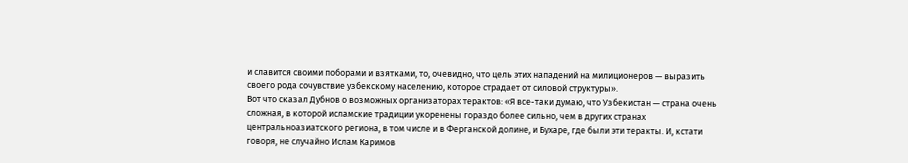и славится своими поборами и взятками, то, очевидно, что цель этих нападений на милиционеров — выразить своего рода сочувствие узбекскому населению, которое страдает от силовой структуры».
Вот что сказал Дубнов о возможных организаторах терактов: «Я все-таки думаю, что Узбекистан — страна очень сложная, в которой исламские традиции укоренены гораздо более сильно, чем в других странах центральноазиатского региона, в том числе и в Ферганской долине, и Бухаре, где были эти теракты. И, кстати говоря, не случайно Ислам Каримов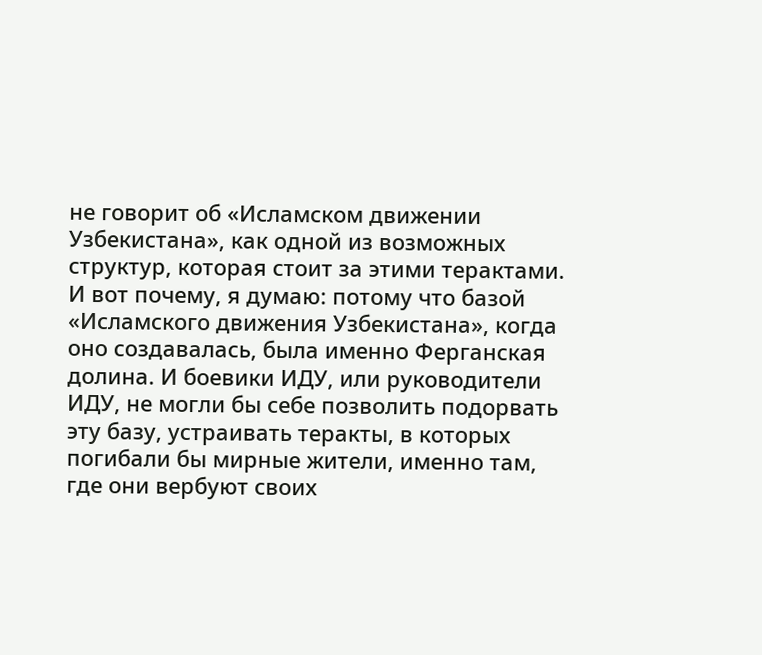не говорит об «Исламском движении Узбекистана», как одной из возможных структур, которая стоит за этими терактами. И вот почему, я думаю: потому что базой «Исламского движения Узбекистана», когда оно создавалась, была именно Ферганская долина. И боевики ИДУ, или руководители ИДУ, не могли бы себе позволить подорвать эту базу, устраивать теракты, в которых погибали бы мирные жители, именно там, где они вербуют своих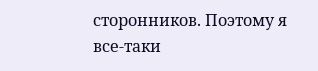сторонников. Поэтому я все-таки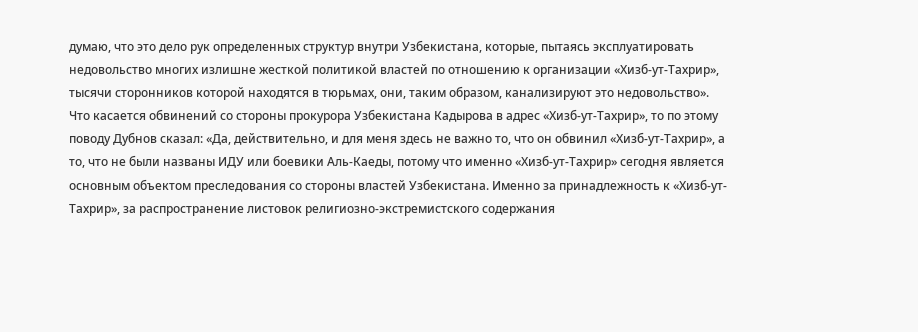думаю, что это дело рук определенных структур внутри Узбекистана, которые, пытаясь эксплуатировать недовольство многих излишне жесткой политикой властей по отношению к организации «Хизб-ут-Тахрир», тысячи сторонников которой находятся в тюрьмах, они, таким образом, канализируют это недовольство».
Что касается обвинений со стороны прокурора Узбекистана Кадырова в адрес «Хизб-ут-Тахрир», то по этому поводу Дубнов сказал: «Да, действительно, и для меня здесь не важно то, что он обвинил «Хизб-ут-Тахрир», а то, что не были названы ИДУ или боевики Аль-Каеды, потому что именно «Хизб-ут-Тахрир» сегодня является основным объектом преследования со стороны властей Узбекистана. Именно за принадлежность к «Хизб-ут-Тахрир», за распространение листовок религиозно-экстремистского содержания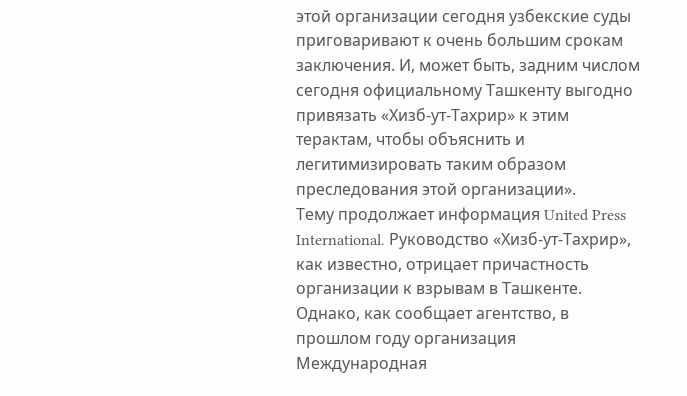этой организации сегодня узбекские суды приговаривают к очень большим срокам заключения. И, может быть, задним числом сегодня официальному Ташкенту выгодно привязать «Хизб-ут-Тахрир» к этим терактам, чтобы объяснить и легитимизировать таким образом преследования этой организации».
Тему продолжает информация United Press International. Руководство «Хизб-ут-Тахрир», как известно, отрицает причастность организации к взрывам в Ташкенте. Однако, как сообщает агентство, в прошлом году организация Международная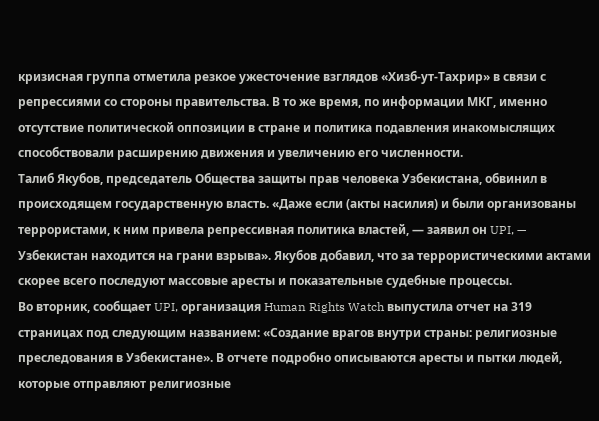кризисная группа отметила резкое ужесточение взглядов «Хизб-ут-Тахрир» в связи с репрессиями со стороны правительства. В то же время, по информации МКГ, именно отсутствие политической оппозиции в стране и политика подавления инакомыслящих способствовали расширению движения и увеличению его численности.
Талиб Якубов, председатель Общества защиты прав человека Узбекистана, обвинил в происходящем государственную власть. «Даже если (акты насилия) и были организованы террористами, к ним привела репрессивная политика властей, — заявил он UPI, — Узбекистан находится на грани взрыва». Якубов добавил, что за террористическими актами скорее всего последуют массовые аресты и показательные судебные процессы.
Во вторник, сообщает UPI, организация Human Rights Watch выпустила отчет на 319 страницах под следующим названием: «Создание врагов внутри страны: религиозные преследования в Узбекистане». В отчете подробно описываются аресты и пытки людей, которые отправляют религиозные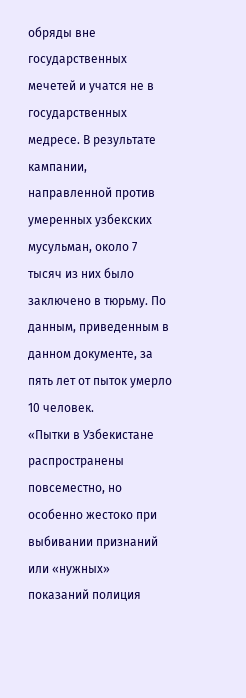обряды вне государственных мечетей и учатся не в государственных медресе. В результате кампании, направленной против умеренных узбекских мусульман, около 7 тысяч из них было заключено в тюрьму. По данным, приведенным в данном документе, за пять лет от пыток умерло 10 человек.
«Пытки в Узбекистане распространены повсеместно, но особенно жестоко при выбивании признаний или «нужных» показаний полиция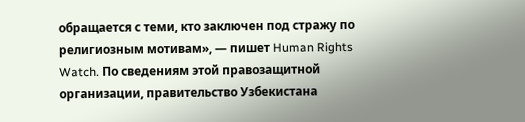обращается с теми, кто заключен под стражу по религиозным мотивам», — пишет Human Rights Watch. По сведениям этой правозащитной организации, правительство Узбекистана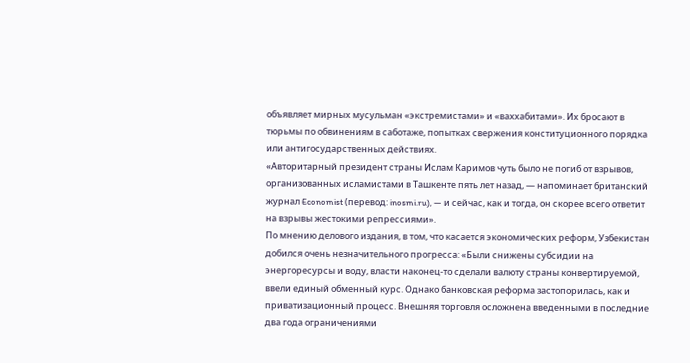объявляет мирных мусульман «экстремистами» и «ваххабитами». Их бросают в тюрьмы по обвинениям в саботаже, попытках свержения конституционного порядка или антигосударственных действиях.
«Авторитарный президент страны Ислам Каримов чуть было не погиб от взрывов, организованных исламистами в Ташкенте пять лет назад, — напоминает британский журнал Economist (перевод: inosmi.ru), — и сейчас, как и тогда, он скорее всего ответит на взрывы жестокими репрессиями».
По мнению делового издания, в том, что касается экономических реформ, Узбекистан добился очень незначительного прогресса: «Были снижены субсидии на энергоресурсы и воду, власти наконец-то сделали валюту страны конвертируемой, ввели единый обменный курс. Однако банковская реформа застопорилась, как и приватизационный процесс. Внешняя торговля осложнена введенными в последние два года ограничениями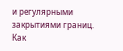и регулярными закрытиями границ. Как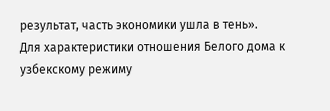результат, часть экономики ушла в тень».
Для характеристики отношения Белого дома к узбекскому режиму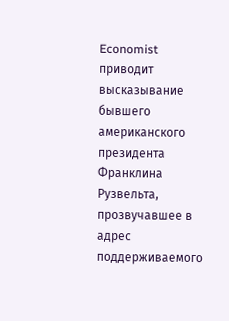Economist приводит высказывание бывшего американского президента Франклина Рузвельта, прозвучавшее в адрес поддерживаемого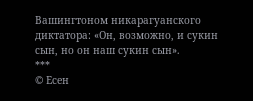Вашингтоном никарагуанского диктатора: «Он, возможно, и сукин сын, но он наш сукин сын».
***
© Есен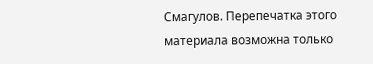Смагулов. Перепечатка этого материала возможна только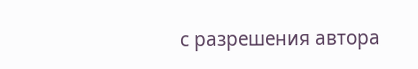с разрешения автора